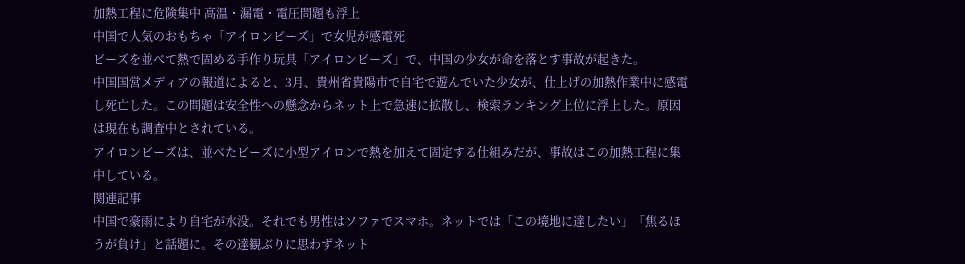加熱工程に危険集中 高温・漏電・電圧問題も浮上
中国で人気のおもちゃ「アイロンビーズ」で女児が感電死
ビーズを並べて熱で固める手作り玩具「アイロンビーズ」で、中国の少女が命を落とす事故が起きた。
中国国営メディアの報道によると、3月、貴州省貴陽市で自宅で遊んでいた少女が、仕上げの加熱作業中に感電し死亡した。この問題は安全性への懸念からネット上で急速に拡散し、検索ランキング上位に浮上した。原因は現在も調査中とされている。
アイロンビーズは、並べたビーズに小型アイロンで熱を加えて固定する仕組みだが、事故はこの加熱工程に集中している。
関連記事
中国で豪雨により自宅が水没。それでも男性はソファでスマホ。ネットでは「この境地に達したい」「焦るほうが負け」と話題に。その達観ぶりに思わずネット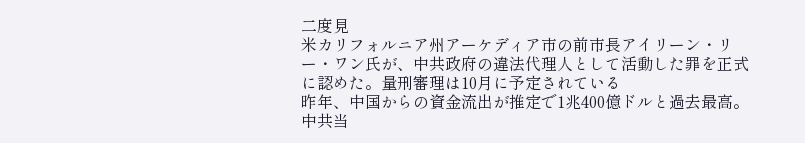二度見
米カリフォルニア州アーケディア市の前市長アイリーン・リー・ワン氏が、中共政府の違法代理人として活動した罪を正式に認めた。量刑審理は10月に予定されている
昨年、中国からの資金流出が推定で1兆400億ドルと過去最高。中共当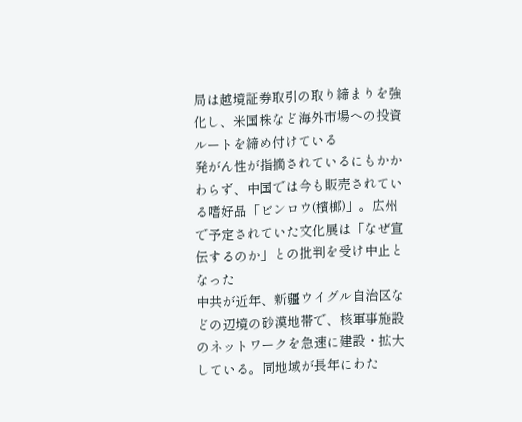局は越境証券取引の取り締まりを強化し、米国株など海外市場への投資ルートを締め付けている
発がん性が指摘されているにもかかわらず、中国では今も販売されている嗜好品「ビンロウ(檳榔)」。広州で予定されていた文化展は「なぜ宣伝するのか」との批判を受け中止となった
中共が近年、新疆ウイグル自治区などの辺境の砂漠地帯で、核軍事施設のネットワークを急速に建設・拡大している。同地域が長年にわた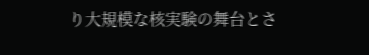り大規模な核実験の舞台とさ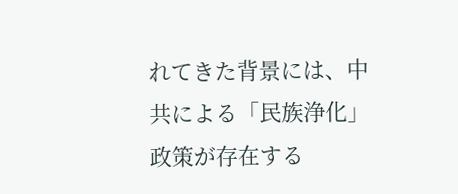れてきた背景には、中共による「民族浄化」政策が存在する